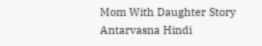Mom With Daughter Story Antarvasna Hindi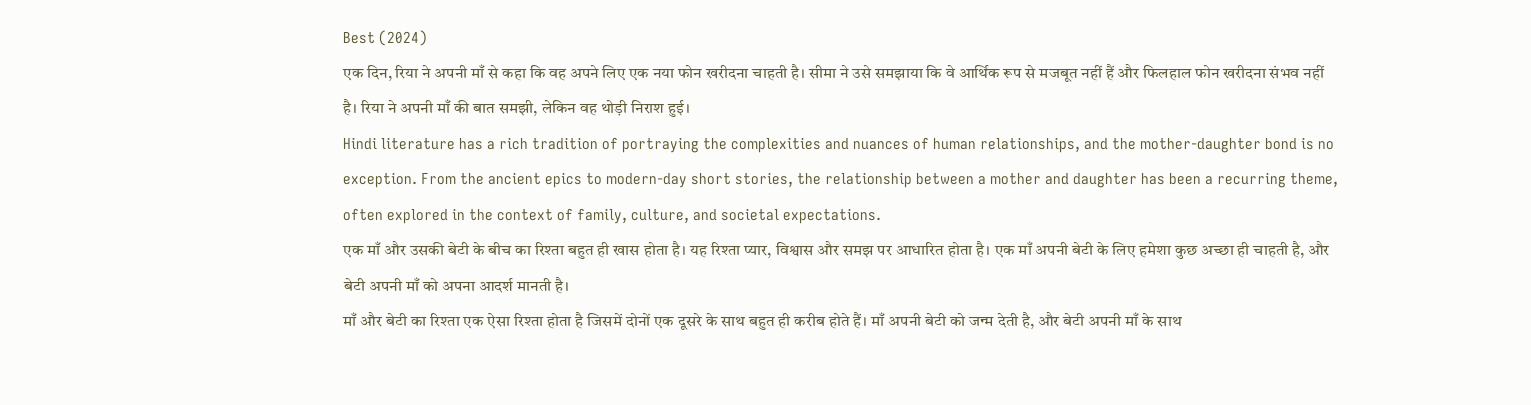Best (2024)
एक दिन, रिया ने अपनी माँ से कहा कि वह अपने लिए एक नया फोन खरीदना चाहती है। सीमा ने उसे समझाया कि वे आर्थिक रूप से मजबूत नहीं हैं और फिलहाल फोन खरीदना संभव नहीं है। रिया ने अपनी माँ की बात समझी, लेकिन वह थोड़ी निराश हुई।
Hindi literature has a rich tradition of portraying the complexities and nuances of human relationships, and the mother-daughter bond is no exception. From the ancient epics to modern-day short stories, the relationship between a mother and daughter has been a recurring theme, often explored in the context of family, culture, and societal expectations.
एक माँ और उसकी बेटी के बीच का रिश्ता बहुत ही खास होता है। यह रिश्ता प्यार, विश्वास और समझ पर आधारित होता है। एक माँ अपनी बेटी के लिए हमेशा कुछ अच्छा ही चाहती है, और बेटी अपनी माँ को अपना आदर्श मानती है।
माँ और बेटी का रिश्ता एक ऐसा रिश्ता होता है जिसमें दोनों एक दूसरे के साथ बहुत ही करीब होते हैं। माँ अपनी बेटी को जन्म देती है, और बेटी अपनी माँ के साथ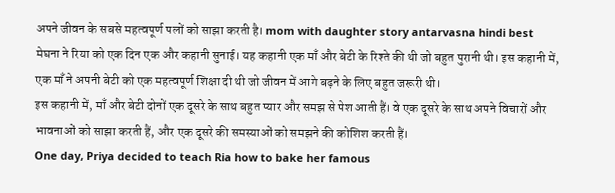अपने जीवन के सबसे महत्वपूर्ण पलों को साझा करती है। mom with daughter story antarvasna hindi best
मेघना ने रिया को एक दिन एक और कहानी सुनाई। यह कहानी एक माँ और बेटी के रिश्ते की थी जो बहुत पुरानी थी। इस कहानी में, एक माँ ने अपनी बेटी को एक महत्वपूर्ण शिक्षा दी थी जो जीवन में आगे बढ़ने के लिए बहुत जरूरी थी।
इस कहानी में, माँ और बेटी दोनों एक दूसरे के साथ बहुत प्यार और समझ से पेश आती हैं। वे एक दूसरे के साथ अपने विचारों और भावनाओं को साझा करती हैं, और एक दूसरे की समस्याओं को समझने की कोशिश करती हैं।
One day, Priya decided to teach Ria how to bake her famous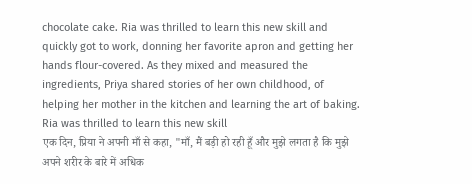chocolate cake. Ria was thrilled to learn this new skill and quickly got to work, donning her favorite apron and getting her hands flour-covered. As they mixed and measured the ingredients, Priya shared stories of her own childhood, of helping her mother in the kitchen and learning the art of baking. Ria was thrilled to learn this new skill
एक दिन, प्रिया ने अपनी माँ से कहा, "माँ, मैं बड़ी हो रही हूँ और मुझे लगता है कि मुझे अपने शरीर के बारे में अधिक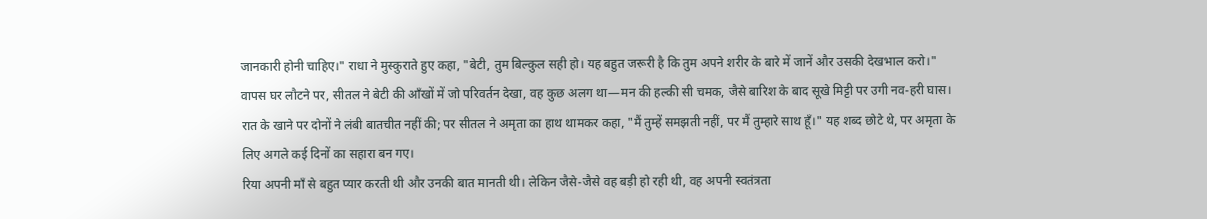जानकारी होनी चाहिए।" राधा ने मुस्कुराते हुए कहा, "बेटी, तुम बिल्कुल सही हो। यह बहुत जरूरी है कि तुम अपने शरीर के बारे में जानें और उसकी देखभाल करो।"
वापस घर लौटने पर, सीतल ने बेटी की आँखों में जो परिवर्तन देखा, वह कुछ अलग था—मन की हल्की सी चमक, जैसे बारिश के बाद सूखे मिट्टी पर उगी नव-हरी घास। रात के खाने पर दोनों ने लंबी बातचीत नहीं की; पर सीतल ने अमृता का हाथ थामकर कहा, "मैं तुम्हें समझती नहीं, पर मैं तुम्हारे साथ हूँ।" यह शब्द छोटे थे, पर अमृता के लिए अगले कई दिनों का सहारा बन गए।
रिया अपनी माँ से बहुत प्यार करती थी और उनकी बात मानती थी। लेकिन जैसे-जैसे वह बड़ी हो रही थी, वह अपनी स्वतंत्रता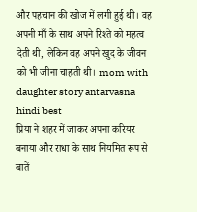और पहचान की खोज में लगी हुई थी। वह अपनी माँ के साथ अपने रिश्ते को महत्व देती थी, लेकिन वह अपने खुद के जीवन को भी जीना चाहती थी। mom with daughter story antarvasna hindi best
प्रिया ने शहर में जाकर अपना करियर बनाया और राधा के साथ नियमित रूप से बातें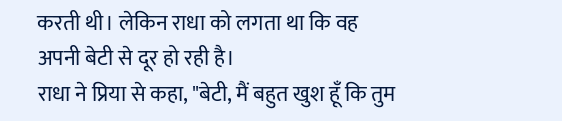करती थी। लेकिन राधा को लगता था कि वह अपनी बेटी से दूर हो रही है।
राधा ने प्रिया से कहा, "बेटी, मैं बहुत खुश हूँ कि तुम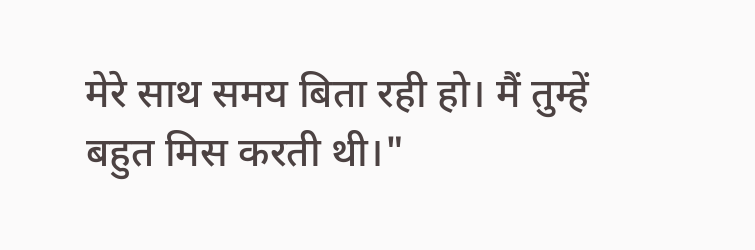मेरे साथ समय बिता रही हो। मैं तुम्हें बहुत मिस करती थी।"